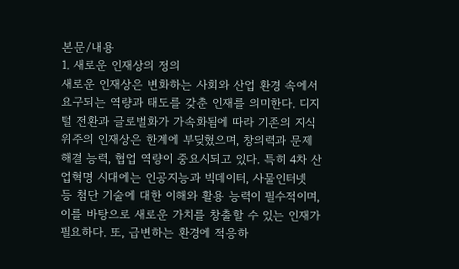본문/내용
1. 새로운 인재상의 정의
새로운 인재상은 변화하는 사회와 산업 환경 속에서 요구되는 역량과 태도를 갖춘 인재를 의미한다. 디지털 전환과 글로벌화가 가속화됨에 따라 기존의 지식 위주의 인재상은 한계에 부딪혔으며, 창의력과 문제 해결 능력, 협업 역량이 중요시되고 있다. 특히 4차 산업혁명 시대에는 인공지능과 빅데이터, 사물인터넷 등 첨단 기술에 대한 이해와 활용 능력이 필수적이며, 이를 바탕으로 새로운 가치를 창출할 수 있는 인재가 필요하다. 또, 급변하는 환경에 적응하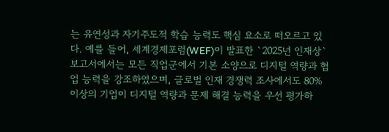는 유연성과 자기주도적 학습 능력도 핵심 요소로 떠오르고 있다. 예를 들어, 세계경제포럼(WEF)이 발표한 `2025년 인재상` 보고서에서는 모든 직업군에서 기본 소양으로 디지털 역량과 협업 능력을 강조하였으며, 글로벌 인재 경쟁력 조사에서도 80% 이상의 기업이 디지털 역량과 문제 해결 능력을 우선 평가하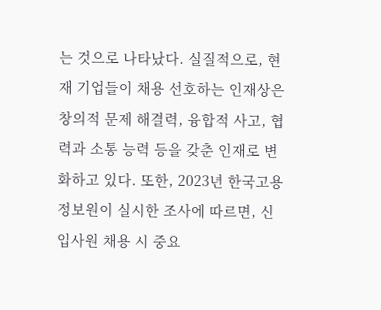는 것으로 나타났다. 실질적으로, 현재 기업들이 채용 선호하는 인재상은 창의적 문제 해결력, 융합적 사고, 협력과 소통 능력 등을 갖춘 인재로 변화하고 있다. 또한, 2023년 한국고용정보원이 실시한 조사에 따르면, 신입사원 채용 시 중요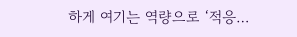하게 여기는 역량으로 ‘적응…